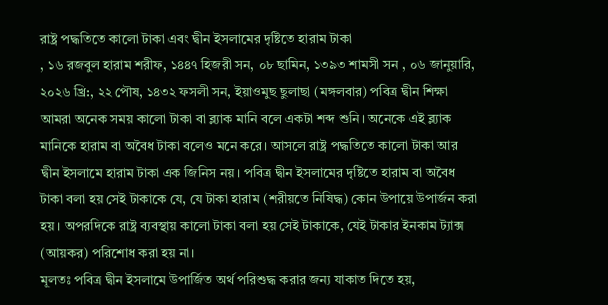রাষ্ট্র পদ্ধতিতে কালো টাকা এবং দ্বীন ইসলামের দৃষ্টিতে হারাম টাকা
, ১৬ রজবুল হারাম শরীফ, ১৪৪৭ হিজরী সন, ০৮ ছামিন, ১৩৯৩ শামসী সন , ০৬ জানুয়ারি, ২০২৬ খ্রি:, ২২ পৌষ, ১৪৩২ ফসলী সন, ইয়াওমুছ ছুলাছা (মঙ্গলবার) পবিত্র দ্বীন শিক্ষা
আমরা অনেক সময় কালো টাকা বা ব্ল্যাক মানি বলে একটা শব্দ শুনি। অনেকে এই ব্ল্যাক মানিকে হারাম বা অবৈধ টাকা বলেও মনে করে। আসলে রাষ্ট্র পদ্ধতিতে কালো টাকা আর দ্বীন ইসলামে হারাম টাকা এক জিনিস নয়। পবিত্র দ্বীন ইসলামের দৃষ্টিতে হারাম বা অবৈধ টাকা বলা হয় সেই টাকাকে যে, যে টাকা হারাম (শরীয়তে নিষিদ্ধ) কোন উপায়ে উপার্জন করা হয়। অপরদিকে রাষ্ট্র ব্যবস্থায় কালো টাকা বলা হয় সেই টাকাকে, যেই টাকার ইনকাম ট্যাক্স (আয়কর) পরিশোধ করা হয় না।
মূলতঃ পবিত্র দ্বীন ইসলামে উপার্জিত অর্থ পরিশুদ্ধ করার জন্য যাকাত দিতে হয়,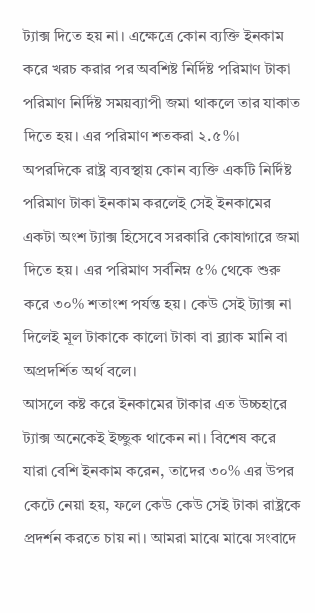ট্যাক্স দিতে হয় না। এক্ষেত্রে কোন ব্যক্তি ইনকাম করে খরচ করার পর অবশিষ্ট নির্দিষ্ট পরিমাণ টাকা পরিমাণ নির্দিষ্ট সময়ব্যাপী জমা থাকলে তার যাকাত দিতে হয়। এর পরিমাণ শতকরা ২.৫%। অপরদিকে রাষ্ট্র ব্যবস্থায় কোন ব্যক্তি একটি নির্দিষ্ট পরিমাণ টাকা ইনকাম করলেই সেই ইনকামের একটা অংশ ট্যাক্স হিসেবে সরকারি কোষাগারে জমা দিতে হয়। এর পরিমাণ সর্বনিম্ন ৫% থেকে শুরু করে ৩০% শতাংশ পর্যন্ত হয়। কেউ সেই ট্যাক্স না দিলেই মূল টাকাকে কালো টাকা বা ব্ল্যাক মানি বা অপ্রদর্শিত অর্থ বলে।
আসলে কষ্ট করে ইনকামের টাকার এত উচ্চহারে ট্যাক্স অনেকেই ইচ্ছুক থাকেন না। বিশেষ করে যারা বেশি ইনকাম করেন, তাদের ৩০% এর উপর কেটে নেয়া হয়, ফলে কেউ কেউ সেই টাকা রাষ্ট্রকে প্রদর্শন করতে চায় না। আমরা মাঝে মাঝে সংবাদে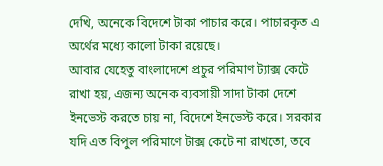দেখি, অনেকে বিদেশে টাকা পাচার করে। পাচারকৃত এ অর্থের মধ্যে কালো টাকা রয়েছে।
আবার যেহেতু বাংলাদেশে প্রচুর পরিমাণ ট্যাক্স কেটে রাখা হয়, এজন্য অনেক ব্যবসায়ী সাদা টাকা দেশে ইনভেস্ট করতে চায় না, বিদেশে ইনভেস্ট করে। সরকার যদি এত বিপুল পরিমাণে টাক্স কেটে না রাখতো, তবে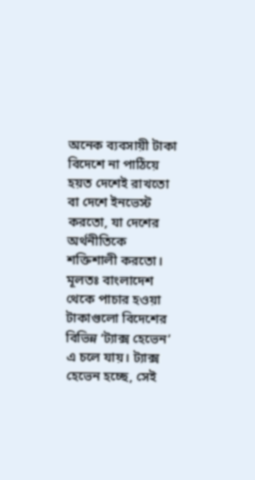অনেক ব্যবসায়ী টাকা বিদেশে না পাঠিয়ে হয়ত দেশেই রাখতো বা দেশে ইনভেস্ট করতো, যা দেশের অর্থনীতিকে শক্তিশালী করতো।
মূলতঃ বাংলাদেশ থেকে পাচার হওয়া টাকাগুলো বিদেশের বিভিন্ন ‘ট্যাক্স হেভেন’ এ চলে যায়। ট্যাক্স হেভেন হচ্ছে, সেই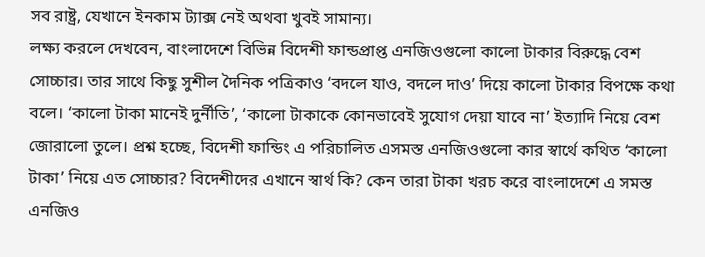সব রাষ্ট্র, যেখানে ইনকাম ট্যাক্স নেই অথবা খুবই সামান্য।
লক্ষ্য করলে দেখবেন, বাংলাদেশে বিভিন্ন বিদেশী ফান্ডপ্রাপ্ত এনজিওগুলো কালো টাকার বিরুদ্ধে বেশ সোচ্চার। তার সাথে কিছু সুশীল দৈনিক পত্রিকাও ‘বদলে যাও, বদলে দাও’ দিয়ে কালো টাকার বিপক্ষে কথা বলে। ‘কালো টাকা মানেই দুর্নীতি’, ‘কালো টাকাকে কোনভাবেই সুযোগ দেয়া যাবে না’ ইত্যাদি নিয়ে বেশ জোরালো তুলে। প্রশ্ন হচ্ছে, বিদেশী ফান্ডিং এ পরিচালিত এসমস্ত এনজিওগুলো কার স্বার্থে কথিত ‘কালো টাকা’ নিয়ে এত সোচ্চার? বিদেশীদের এখানে স্বার্থ কি? কেন তারা টাকা খরচ করে বাংলাদেশে এ সমস্ত এনজিও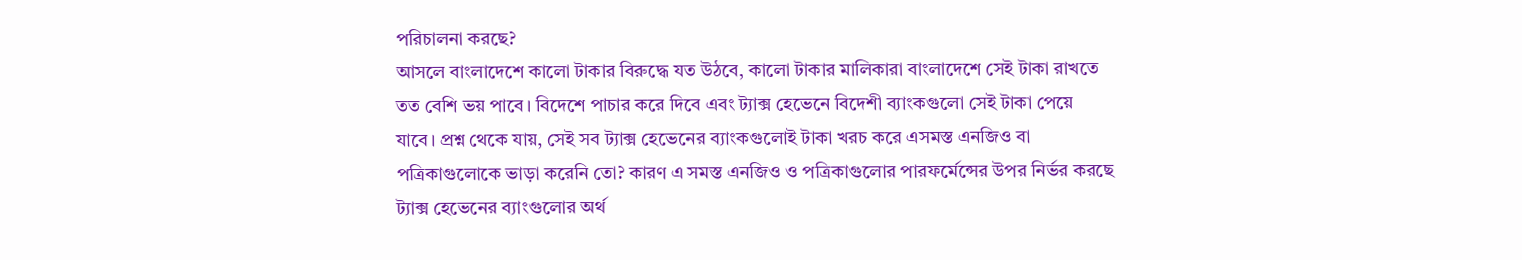পরিচালনা করছে?
আসলে বাংলাদেশে কালো টাকার বিরুদ্ধে যত উঠবে, কালো টাকার মালিকারা বাংলাদেশে সেই টাকা রাখতে তত বেশি ভয় পাবে। বিদেশে পাচার করে দিবে এবং ট্যাক্স হেভেনে বিদেশী ব্যাংকগুলো সেই টাকা পেয়ে যাবে। প্রশ্ন থেকে যায়, সেই সব ট্যাক্স হেভেনের ব্যাংকগুলোই টাকা খরচ করে এসমস্ত এনজিও বা পত্রিকাগুলোকে ভাড়া করেনি তো? কারণ এ সমস্ত এনজিও ও পত্রিকাগুলোর পারফর্মেন্সের উপর নির্ভর করছে ট্যাক্স হেভেনের ব্যাংগুলোর অর্থ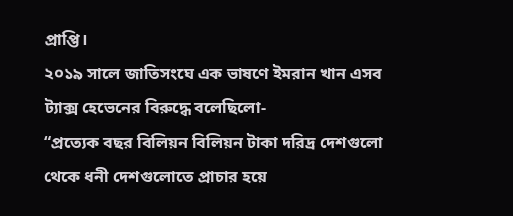প্রাপ্তি।
২০১৯ সালে জাতিসংঘে এক ভাষণে ইমরান খান এসব ট্যাক্স হেভেনের বিরুদ্ধে বলেছিলো-
“প্রত্যেক বছর বিলিয়ন বিলিয়ন টাকা দরিদ্র দেশগুলো থেকে ধনী দেশগুলোতে প্রাচার হয়ে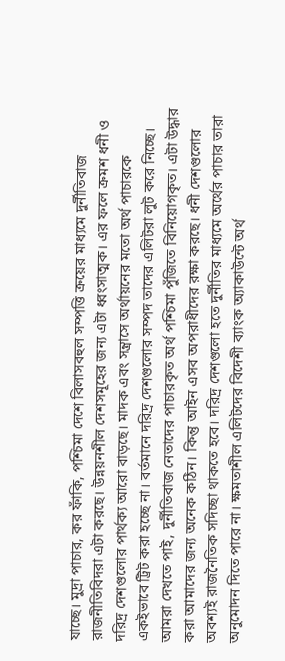যাচ্ছে। মুদ্রা পাচার, কর ফাঁকি, পশ্চিমা দেশে বিলাসবহুল সম্পত্তি ক্রয়ের মাধ্যমে দুর্নীতিবাজ রাজনীতিবিদরা এটা করছে। উন্নয়নশীল দেশসমূহের জন্য এটা ধ্বংসাত্মক। এর ফলে ক্রমশ ধনী ও দরিদ্র দেশগুলোর পার্থক্য আরো বাড়ছে। মাদক এবং সন্ত্রাসে অর্থায়নের মতো অর্থ পাচারকে একইভাবে ট্রিট করা হচ্ছে না। বর্তমানে দরিদ্র দেশগুলোর সম্পদ তাদের এলিটরা লুট করে নিচ্ছে। আমরা দেখতে পাই, দুর্নীতিবাজ নেতাদের পাচারকৃত অর্থ পশ্চিমা পুঁজিতে বিনিয়োগকৃত। এটা উদ্ধার করা আমাদের জন্য অনেক কঠিন। কিন্তু আইন এসব অপরাধীদের রক্ষা করছে। ধনী দেশগুলোর অবশ্যই রাজনৈতিক সদিচ্ছা থাকতে হবে। দরিদ্র দেশগুলো হতে দুর্নীতির মাধ্যমে অর্থের পাচার তারা অনুমোদন দিতে পারে না। ক্ষমতাশীল এলিটদের বিদেশী ব্যাংক অ্যাকাউন্টে অর্থ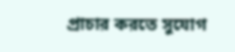প্রাচার করতে সুযোগ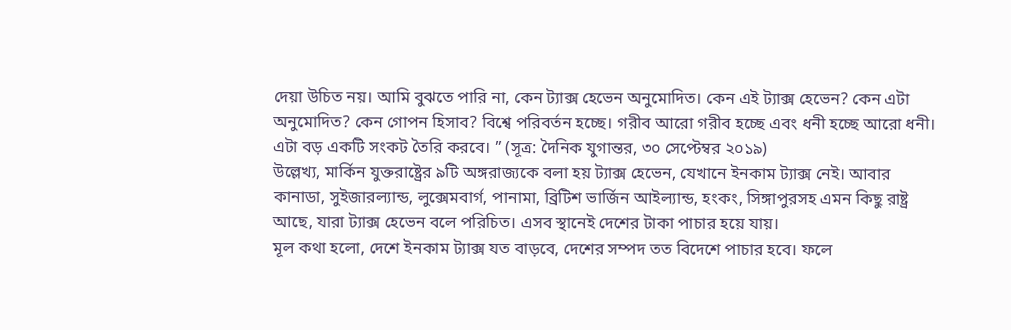দেয়া উচিত নয়। আমি বুঝতে পারি না, কেন ট্যাক্স হেভেন অনুমোদিত। কেন এই ট্যাক্স হেভেন? কেন এটা অনুমোদিত? কেন গোপন হিসাব? বিশ্বে পরিবর্তন হচ্ছে। গরীব আরো গরীব হচ্ছে এবং ধনী হচ্ছে আরো ধনী। এটা বড় একটি সংকট তৈরি করবে। ” (সূত্র: দৈনিক যুগান্তর, ৩০ সেপ্টেম্বর ২০১৯)
উল্লেখ্য, মার্কিন যুক্তরাষ্ট্রের ৯টি অঙ্গরাজ্যকে বলা হয় ট্যাক্স হেভেন, যেখানে ইনকাম ট্যাক্স নেই। আবার কানাডা, সুইজারল্যান্ড, লুক্সেমবার্গ, পানামা, ব্রিটিশ ভার্জিন আইল্যান্ড, হংকং, সিঙ্গাপুরসহ এমন কিছু রাষ্ট্র আছে, যারা ট্যাক্স হেভেন বলে পরিচিত। এসব স্থানেই দেশের টাকা পাচার হয়ে যায়।
মূল কথা হলো, দেশে ইনকাম ট্যাক্স যত বাড়বে, দেশের সম্পদ তত বিদেশে পাচার হবে। ফলে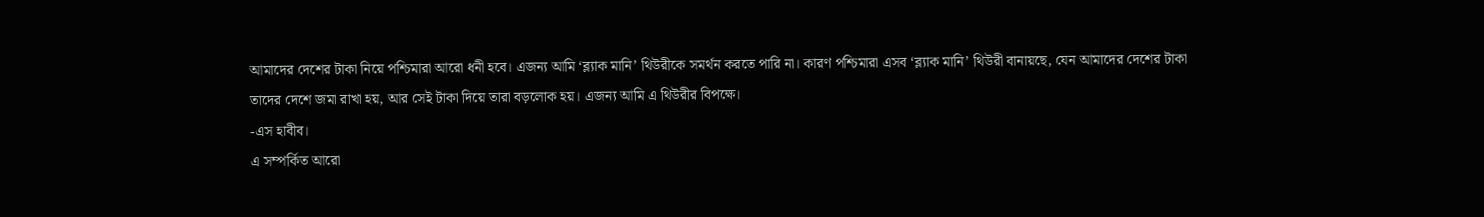আমাদের দেশের টাকা নিয়ে পশ্চিমারা আরো ধনী হবে। এজন্য আমি ‘ব্ল্যাক মানি’ থিউরীকে সমর্থন করতে পারি না। কারণ পশ্চিমারা এসব ‘ব্ল্যাক মানি’ থিউরী বানায়ছে, যেন আমাদের দেশের টাকা তাদের দেশে জমা রাখা হয়, আর সেই টাকা দিয়ে তারা বড়লোক হয়। এজন্য আমি এ থিউরীর বিপক্ষে।
-এস হাবীব।
এ সম্পর্কিত আরো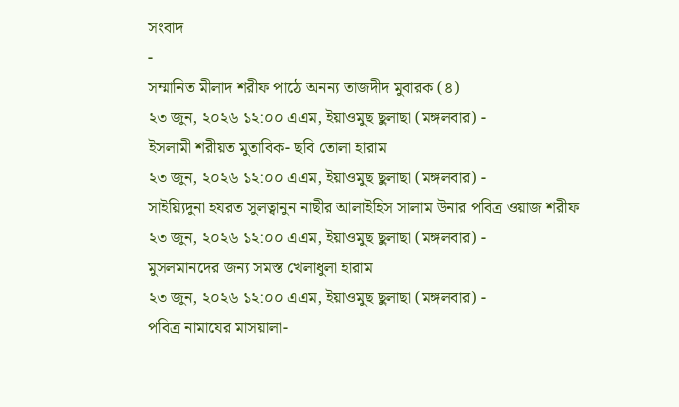সংবাদ
-
সম্মানিত মীলাদ শরীফ পাঠে অনন্য তাজদীদ মুবারক (৪)
২৩ জুন, ২০২৬ ১২:০০ এএম, ইয়াওমুছ ছুলাছা (মঙ্গলবার) -
ইসলামী শরীয়ত মুতাবিক- ছবি তোলা হারাম
২৩ জুন, ২০২৬ ১২:০০ এএম, ইয়াওমুছ ছুলাছা (মঙ্গলবার) -
সাইয়্যিদুনা হযরত সুলত্বানুন নাছীর আলাইহিস সালাম উনার পবিত্র ওয়াজ শরীফ
২৩ জুন, ২০২৬ ১২:০০ এএম, ইয়াওমুছ ছুলাছা (মঙ্গলবার) -
মুসলমানদের জন্য সমস্ত খেলাধুলা হারাম
২৩ জুন, ২০২৬ ১২:০০ এএম, ইয়াওমুছ ছুলাছা (মঙ্গলবার) -
পবিত্র নামাযের মাসয়ালা-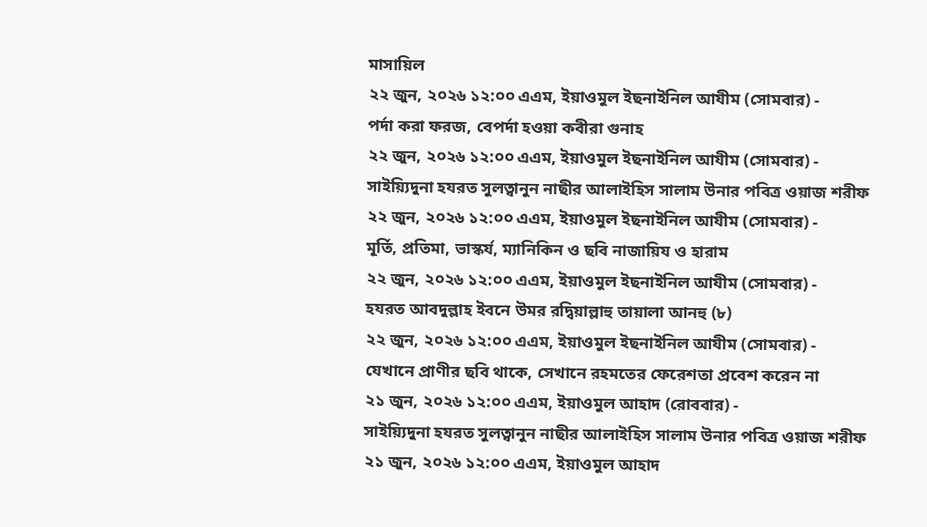মাসায়িল
২২ জুন, ২০২৬ ১২:০০ এএম, ইয়াওমুল ইছনাইনিল আযীম (সোমবার) -
পর্দা করা ফরজ, বেপর্দা হওয়া কবীরা গুনাহ
২২ জুন, ২০২৬ ১২:০০ এএম, ইয়াওমুল ইছনাইনিল আযীম (সোমবার) -
সাইয়্যিদুনা হযরত সুলত্বানুন নাছীর আলাইহিস সালাম উনার পবিত্র ওয়াজ শরীফ
২২ জুন, ২০২৬ ১২:০০ এএম, ইয়াওমুল ইছনাইনিল আযীম (সোমবার) -
মূর্তি, প্রতিমা, ভাস্কর্য, ম্যানিকিন ও ছবি নাজায়িয ও হারাম
২২ জুন, ২০২৬ ১২:০০ এএম, ইয়াওমুল ইছনাইনিল আযীম (সোমবার) -
হযরত আবদুল্লাহ ইবনে উমর রদ্বিয়াল্লাহু তায়ালা আনহু (৮)
২২ জুন, ২০২৬ ১২:০০ এএম, ইয়াওমুল ইছনাইনিল আযীম (সোমবার) -
যেখানে প্রাণীর ছবি থাকে, সেখানে রহমতের ফেরেশতা প্রবেশ করেন না
২১ জুন, ২০২৬ ১২:০০ এএম, ইয়াওমুল আহাদ (রোববার) -
সাইয়্যিদুনা হযরত সুলত্বানুন নাছীর আলাইহিস সালাম উনার পবিত্র ওয়াজ শরীফ
২১ জুন, ২০২৬ ১২:০০ এএম, ইয়াওমুল আহাদ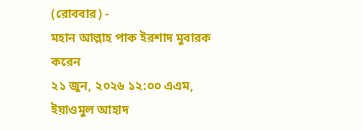(রোববার) -
মহান আল্লাহ পাক ইরশাদ মুবারক করেন
২১ জুন, ২০২৬ ১২:০০ এএম, ইয়াওমুল আহাদ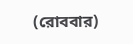(রোববার)